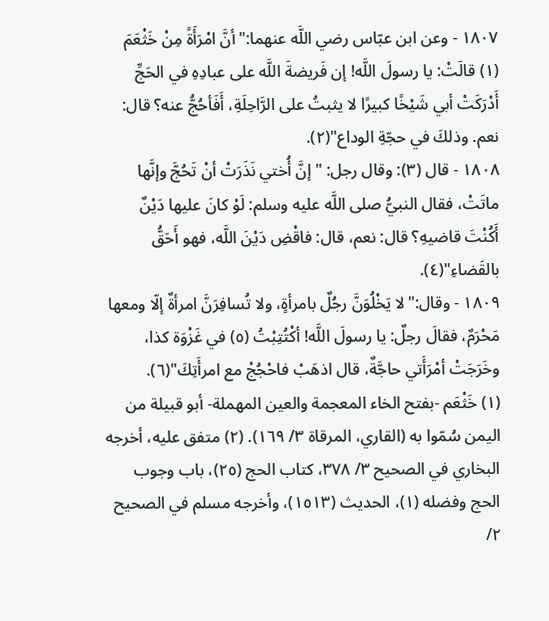١٨٠٧ - وعن ابن عبّاس رضي اللَّه عنهما:"أنَّ امْرَأَةً مِنْ خَثْعَمَ (١) قالَتْ: يا رسولَ اللَّه! إن فَريضةَ اللَّه على عبادِهِ في الحَجِّ أَدْرَكَتْ أبي شَيْخًا كبيرًا لا يثبتُ على الرَّاحِلَةِ، أَفَأحُجُّ عنه؟ قال: نعم. وذلكَ في حجّةِ الوداع"(٢).
١٨٠٨ - قال (٣): وقال رجل: "إنَّ أُختي نَذَرَتْ أنْ تَحُجَّ وإنَّها ماتَتْ، فقال النبيُّ صلى اللَّه عليه وسلم: لَوْ كانَ عليها دَيْنٌ أَكُنْتَ قاضيهِ؟ قال: نعم، قال: فاقْضِ دَيْنَ اللَّه، فهو أَحَقُّ بالقَضاءِ"(٤).
١٨٠٩ - وقال:"لا يَخْلُوَنَّ رجُلٌ بامرأةٍ، ولا تُسافِرَنَّ امرأةٌ إلّا ومعها مَحْرَمٌ، فقالَ رجلٌ: يا رسولَ اللَّه! أكْتُتِبْتُ (٥) في غَزْوَة كذا، وخَرَجَتْ أمْرَأَتي حاجَّةٌ، قال اذهَبْ فاحْجُجْ مع امرأَتِكَ"(٦).
(١) خَثْعَم -بفتح الخاء المعجمة والعين المهملة- أبو قبيلة من اليمن سُمّوا به (القاري، المرقاة ٣/ ١٦٩). (٢) متفق عليه، أخرجه البخاري في الصحيح ٣/ ٣٧٨، كتاب الحج (٢٥)، باب وجوب الحج وفضله (١)، الحديث (١٥١٣)، وأخرجه مسلم في الصحيح ٢/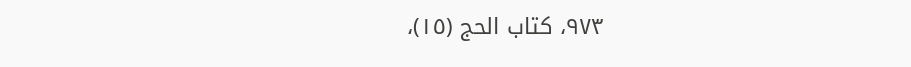٩٧٣، كتاب الحج (١٥)،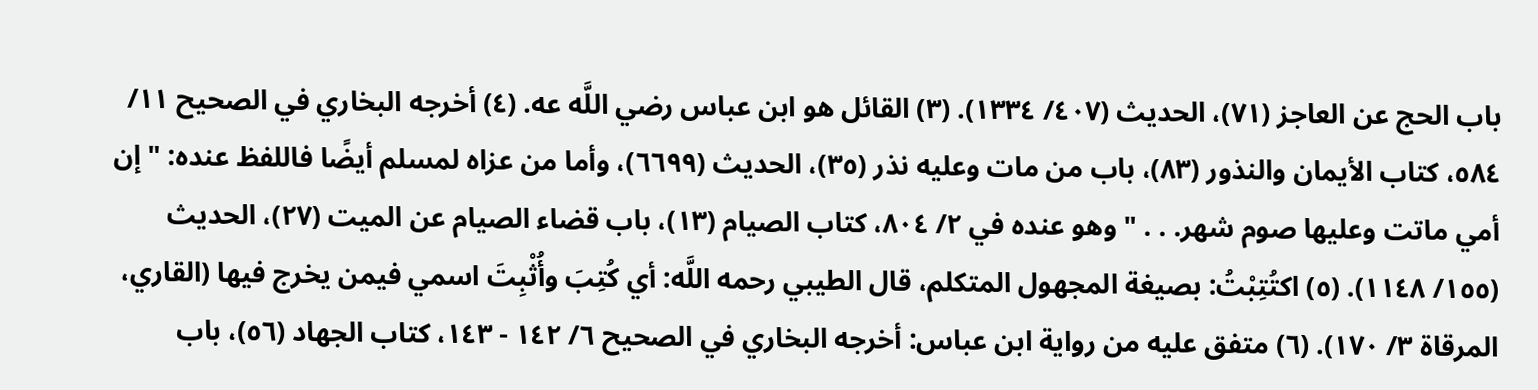باب الحج عن العاجز (٧١)، الحديث (٤٠٧/ ١٣٣٤). (٣) القائل هو ابن عباس رضي اللَّه عه. (٤) أخرجه البخاري في الصحيح ١١/ ٥٨٤، كتاب الأيمان والنذور (٨٣)، باب من مات وعليه نذر (٣٥)، الحديث (٦٦٩٩)، وأما من عزاه لمسلم أيضًا فاللفظ عنده: "إن أمي ماتت وعليها صوم شهر. . . " وهو عنده في ٢/ ٨٠٤، كتاب الصيام (١٣)، باب قضاء الصيام عن الميت (٢٧)، الحديث (١٥٥/ ١١٤٨). (٥) اكتُتِبْتُ: بصيغة المجهول المتكلم، قال الطيبي رحمه اللَّه: أي كُتِبَ وأُثْبِتَ اسمي فيمن يخرج فيها (القاري، المرقاة ٣/ ١٧٠). (٦) متفق عليه من رواية ابن عباس: أخرجه البخاري في الصحيح ٦/ ١٤٢ - ١٤٣، كتاب الجهاد (٥٦)، باب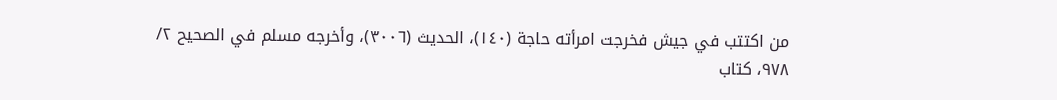من اكتتب في جيش فخرجت امرأته حاجة (١٤٠)، الحديث (٣٠٠٦)، وأخرجه مسلم في الصحيح ٢/ ٩٧٨، كتاب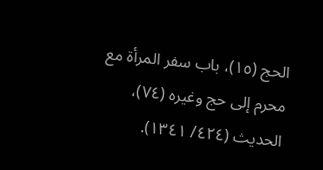الحج (١٥)، باب سفر المرأة مع محرم إلى حج وغيره (٧٤)، الحديث (٤٢٤/ ١٣٤١).